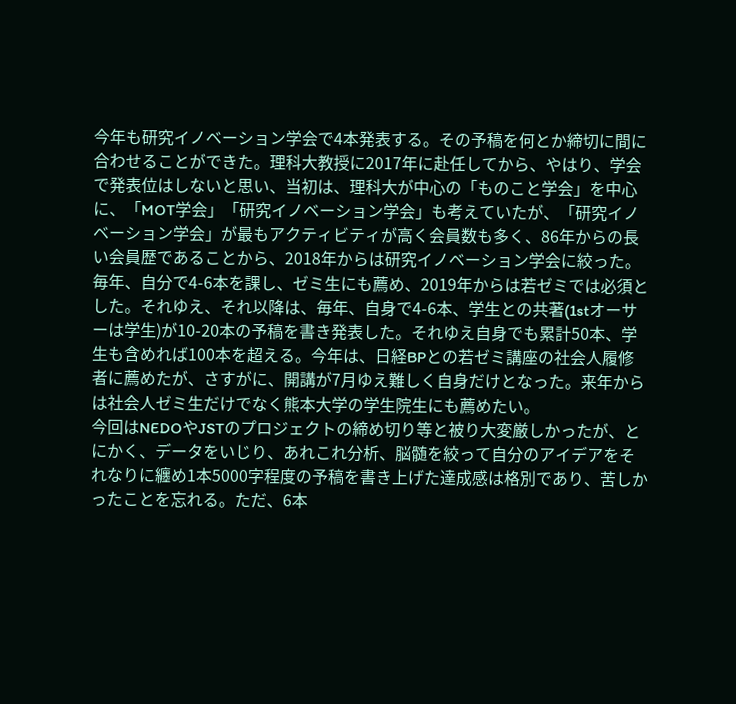今年も研究イノベーション学会で4本発表する。その予稿を何とか締切に間に合わせることができた。理科大教授に2017年に赴任してから、やはり、学会で発表位はしないと思い、当初は、理科大が中心の「ものこと学会」を中心に、「MOT学会」「研究イノベーション学会」も考えていたが、「研究イノベーション学会」が最もアクティビティが高く会員数も多く、86年からの長い会員歴であることから、2018年からは研究イノベーション学会に絞った。毎年、自分で4-6本を課し、ゼミ生にも薦め、2019年からは若ゼミでは必須とした。それゆえ、それ以降は、毎年、自身で4-6本、学生との共著(1stオーサーは学生)が10-20本の予稿を書き発表した。それゆえ自身でも累計50本、学生も含めれば100本を超える。今年は、日経BPとの若ゼミ講座の社会人履修者に薦めたが、さすがに、開講が7月ゆえ難しく自身だけとなった。来年からは社会人ゼミ生だけでなく熊本大学の学生院生にも薦めたい。
今回はNEDOやJSTのプロジェクトの締め切り等と被り大変厳しかったが、とにかく、データをいじり、あれこれ分析、脳髄を絞って自分のアイデアをそれなりに纏め1本5000字程度の予稿を書き上げた達成感は格別であり、苦しかったことを忘れる。ただ、6本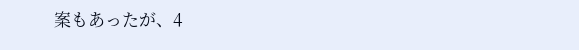案もあったが、4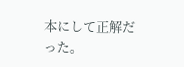本にして正解だった。